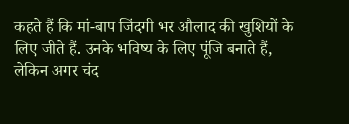कहते हैं कि मां-बाप जिंदगी भर औलाद की खुशियों के लिए जीते हैं. उनके भविष्य के लिए पूंजि बनाते हैं, लेकिन अगर चंद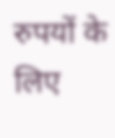रुपयों के लिए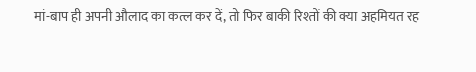मां-बाप ही अपनी औलाद का कत्ल कर दें, तो फिर बाकी रिश्तों की क्या अहमियत रह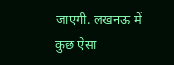जाएगी. लखनऊ में कुछ ऐसा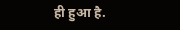ही हुआ है.